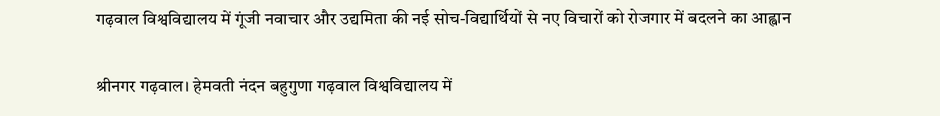गढ़वाल विश्वविद्यालय में गूंजी नवाचार और उद्यमिता की नई सोच-विद्यार्थियों से नए विचारों को रोजगार में बदलने का आह्वान

श्रीनगर गढ़वाल। हेमवती नंदन बहुगुणा गढ़वाल विश्वविद्यालय में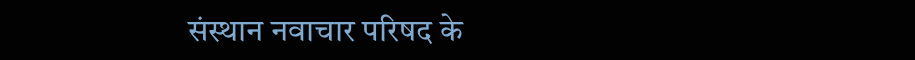संस्थान नवाचार परिषद के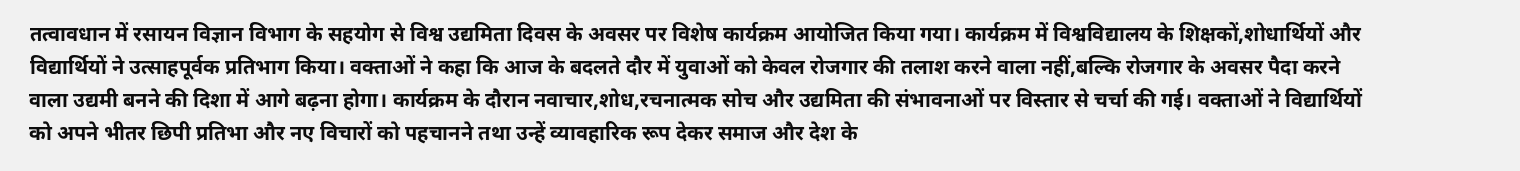तत्वावधान में रसायन विज्ञान विभाग के सहयोग से विश्व उद्यमिता दिवस के अवसर पर विशेष कार्यक्रम आयोजित किया गया। कार्यक्रम में विश्वविद्यालय के शिक्षकों,शोधार्थियों और विद्यार्थियों ने उत्साहपूर्वक प्रतिभाग किया। वक्ताओं ने कहा कि आज के बदलते दौर में युवाओं को केवल रोजगार की तलाश करने वाला नहीं,बल्कि रोजगार के अवसर पैदा करने वाला उद्यमी बनने की दिशा में आगे बढ़ना होगा। कार्यक्रम के दौरान नवाचार,शोध,रचनात्मक सोच और उद्यमिता की संभावनाओं पर विस्तार से चर्चा की गई। वक्ताओं ने विद्यार्थियों को अपने भीतर छिपी प्रतिभा और नए विचारों को पहचानने तथा उन्हें व्यावहारिक रूप देकर समाज और देश के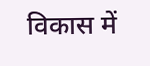विकास में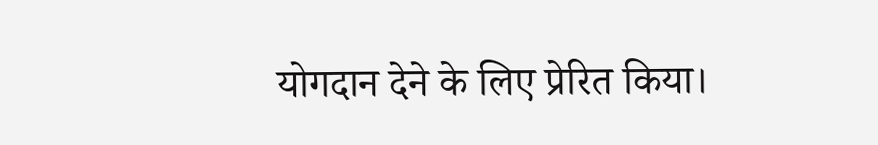योगदान देने के लिए प्रेरित किया।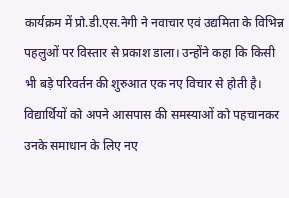कार्यक्रम में प्रो.डी.एस.नेगी ने नवाचार एवं उद्यमिता के विभिन्न पहलुओं पर विस्तार से प्रकाश डाला। उन्होंने कहा कि किसी भी बड़े परिवर्तन की शुरुआत एक नए विचार से होती है। विद्यार्थियों को अपने आसपास की समस्याओं को पहचानकर उनके समाधान के लिए नए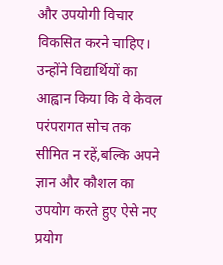और उपयोगी विचार विकसित करने चाहिए। उन्होंने विद्यार्थियों का आह्वान किया कि वे केवल परंपरागत सोच तक सीमित न रहें,बल्कि अपने ज्ञान और कौशल का उपयोग करते हुए ऐसे नए प्रयोग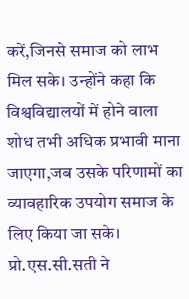करें,जिनसे समाज को लाभ मिल सके। उन्होंने कहा कि विश्वविद्यालयों में होने वाला शोध तभी अधिक प्रभावी माना जाएगा,जब उसके परिणामों का व्यावहारिक उपयोग समाज के लिए किया जा सके। प्रो.एस.सी.सती ने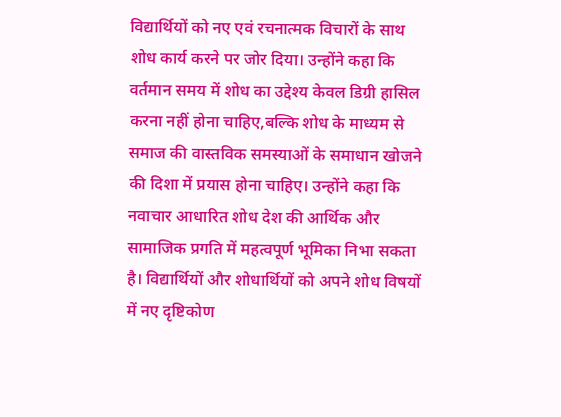विद्यार्थियों को नए एवं रचनात्मक विचारों के साथ शोध कार्य करने पर जोर दिया। उन्होंने कहा कि वर्तमान समय में शोध का उद्देश्य केवल डिग्री हासिल करना नहीं होना चाहिए,बल्कि शोध के माध्यम से समाज की वास्तविक समस्याओं के समाधान खोजने की दिशा में प्रयास होना चाहिए। उन्होंने कहा कि नवाचार आधारित शोध देश की आर्थिक और सामाजिक प्रगति में महत्वपूर्ण भूमिका निभा सकता है। विद्यार्थियों और शोधार्थियों को अपने शोध विषयों में नए दृष्टिकोण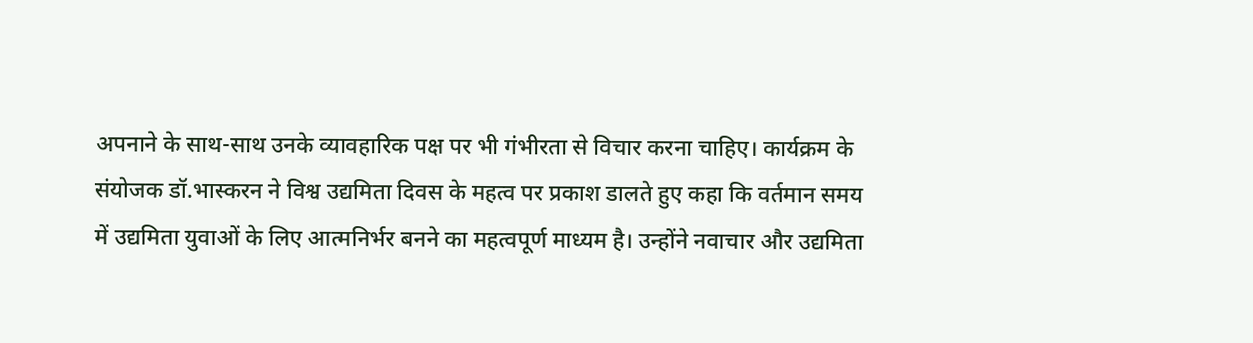अपनाने के साथ-साथ उनके व्यावहारिक पक्ष पर भी गंभीरता से विचार करना चाहिए। कार्यक्रम के संयोजक डॉ.भास्करन ने विश्व उद्यमिता दिवस के महत्व पर प्रकाश डालते हुए कहा कि वर्तमान समय में उद्यमिता युवाओं के लिए आत्मनिर्भर बनने का महत्वपूर्ण माध्यम है। उन्होंने नवाचार और उद्यमिता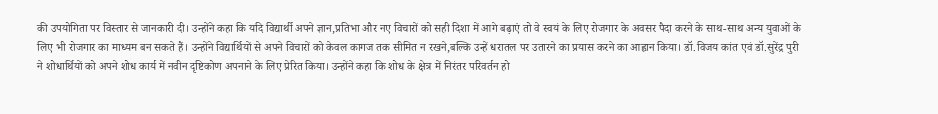की उपयोगिता पर विस्तार से जानकारी दी। उन्होंने कहा कि यदि विद्यार्थी अपने ज्ञान,प्रतिभा और नए विचारों को सही दिशा में आगे बढ़ाएं तो वे स्वयं के लिए रोजगार के अवसर पैदा करने के साथ-साथ अन्य युवाओं के लिए भी रोजगार का माध्यम बन सकते हैं। उन्होंने विद्यार्थियों से अपने विचारों को केवल कागज तक सीमित न रखने,बल्कि उन्हें धरातल पर उतारने का प्रयास करने का आह्वान किया। डॉ.विजय कांत एवं डॉ.सुरेंद्र पुरी ने शोधार्थियों को अपने शोध कार्य में नवीन दृष्टिकोण अपनाने के लिए प्रेरित किया। उन्होंने कहा कि शोध के क्षेत्र में निरंतर परिवर्तन हो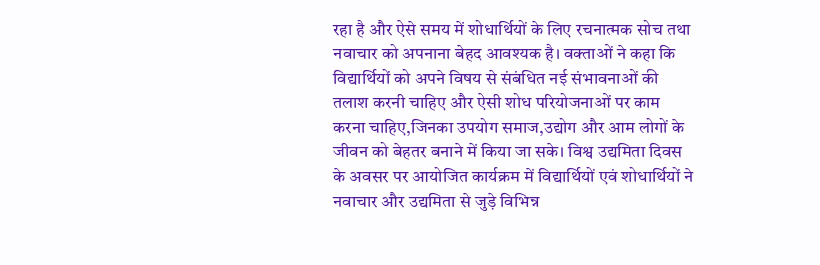रहा है और ऐसे समय में शोधार्थियों के लिए रचनात्मक सोच तथा नवाचार को अपनाना बेहद आवश्यक है। वक्ताओं ने कहा कि विद्यार्थियों को अपने विषय से संबंधित नई संभावनाओं की तलाश करनी चाहिए और ऐसी शोध परियोजनाओं पर काम करना चाहिए,जिनका उपयोग समाज,उद्योग और आम लोगों के जीवन को बेहतर बनाने में किया जा सके। विश्व उद्यमिता दिवस के अवसर पर आयोजित कार्यक्रम में विद्यार्थियों एवं शोधार्थियों ने नवाचार और उद्यमिता से जुड़े विभिन्न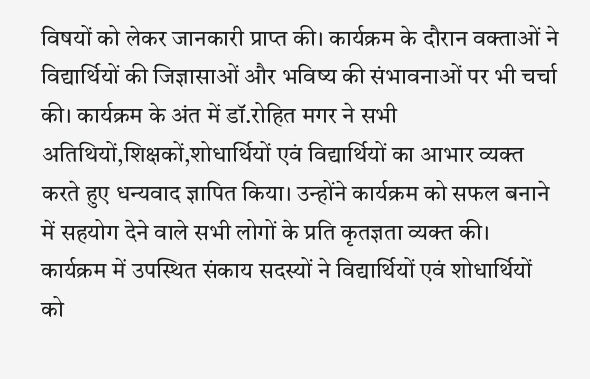विषयों को लेकर जानकारी प्राप्त की। कार्यक्रम के दौरान वक्ताओं ने विद्यार्थियों की जिज्ञासाओं और भविष्य की संभावनाओं पर भी चर्चा की। कार्यक्रम के अंत में डॉ.रोहित मगर ने सभी अतिथियों,शिक्षकों,शोधार्थियों एवं विद्यार्थियों का आभार व्यक्त करते हुए धन्यवाद ज्ञापित किया। उन्होंने कार्यक्रम को सफल बनाने में सहयोग देने वाले सभी लोगों के प्रति कृतज्ञता व्यक्त की। कार्यक्रम में उपस्थित संकाय सदस्यों ने विद्यार्थियों एवं शोधार्थियों को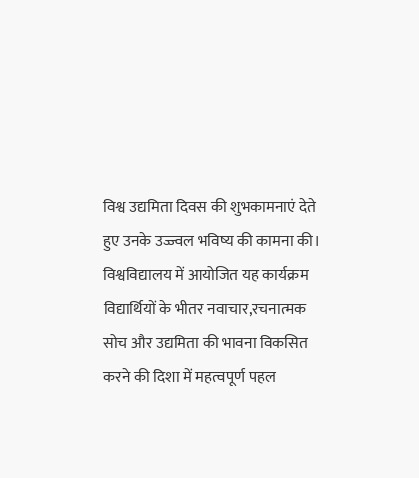विश्व उद्यमिता दिवस की शुभकामनाएं देते हुए उनके उज्ज्वल भविष्य की कामना की। विश्वविद्यालय में आयोजित यह कार्यक्रम विद्यार्थियों के भीतर नवाचार,रचनात्मक सोच और उद्यमिता की भावना विकसित करने की दिशा में महत्वपूर्ण पहल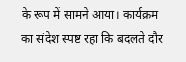के रूप में सामने आया। कार्यक्रम का संदेश स्पष्ट रहा कि बदलते दौर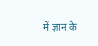में ज्ञान के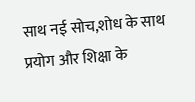साथ नई सोच,शोध के साथ प्रयोग और शिक्षा के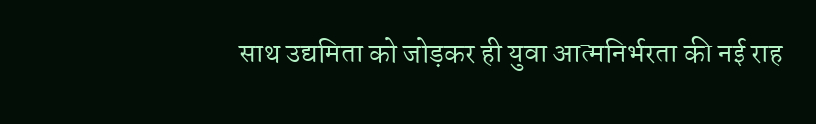साथ उद्यमिता को जोड़कर ही युवा आत्मनिर्भरता की नई राह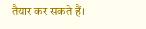तैयार कर सकते हैं।